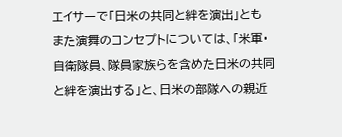エイサーで「日米の共同と絆を演出」とも
また演舞のコンセプトについては、「米軍・自衛隊員、隊員家族らを含めた日米の共同と絆を演出する」と、日米の部隊への親近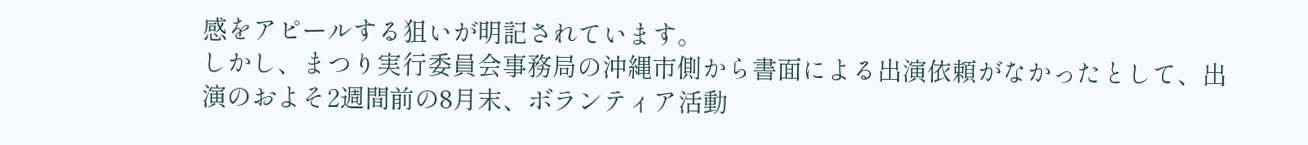感をアピールする狙いが明記されています。
しかし、まつり実行委員会事務局の沖縄市側から書面による出演依頼がなかったとして、出演のおよそ2週間前の8月末、ボランティア活動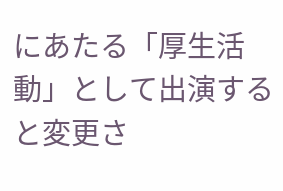にあたる「厚生活動」として出演すると変更さ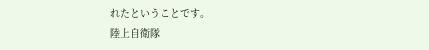れたということです。
陸上自衛隊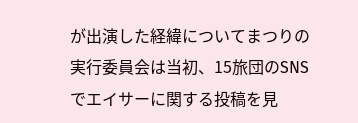が出演した経緯についてまつりの実行委員会は当初、15旅団のSNSでエイサーに関する投稿を見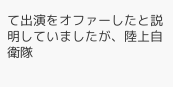て出演をオファーしたと説明していましたが、陸上自衛隊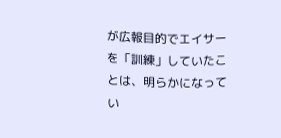が広報目的でエイサーを「訓練」していたことは、明らかになってい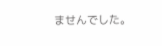ませんでした。